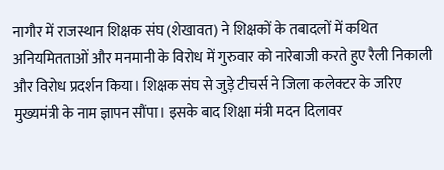नागौर में राजस्थान शिक्षक संघ (शेखावत) ने शिक्षकों के तबादलों में कथित अनियमितताओं और मनमानी के विरोध में गुरुवार को नारेबाजी करते हुए रैली निकाली और विरोध प्रदर्शन किया। शिक्षक संघ से जुड़े टीचर्स ने जिला कलेक्टर के जरिए मुख्यमंत्री के नाम ज्ञापन सौंपा। इसके बाद शिक्षा मंत्री मदन दिलावर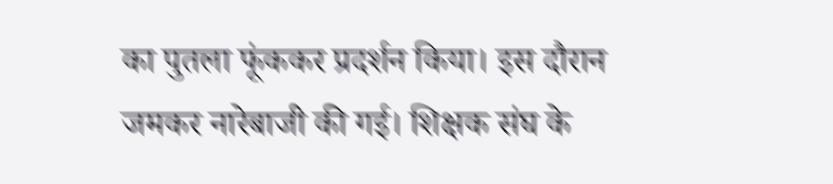का पुतला फूंककर प्रदर्शन किया। इस दौरान जमकर नारेबाजी की गई। शिक्षक संघ के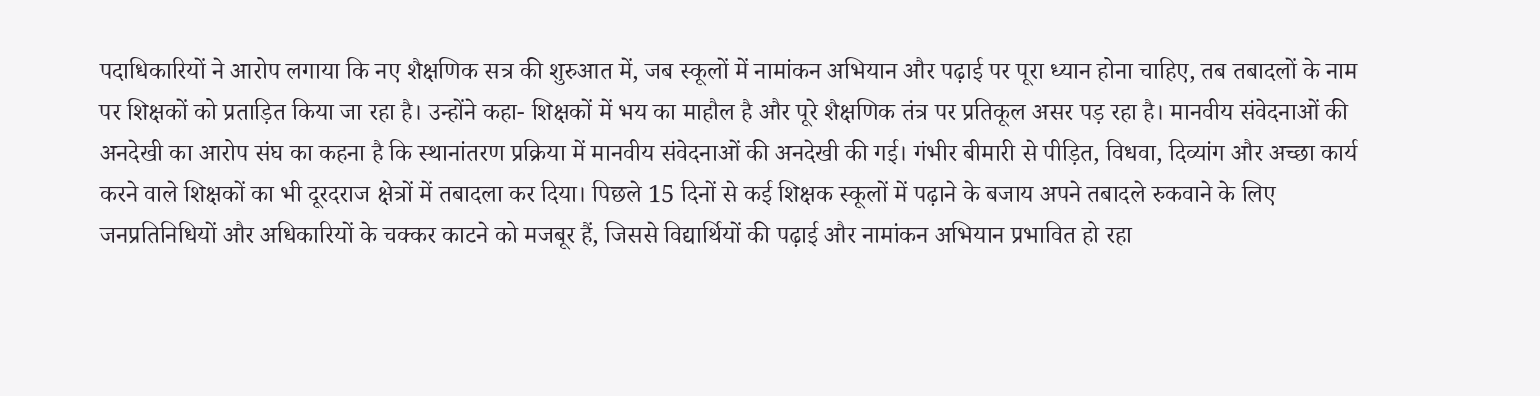पदाधिकारियों ने आरोप लगाया कि नए शैक्षणिक सत्र की शुरुआत में, जब स्कूलों में नामांकन अभियान और पढ़ाई पर पूरा ध्यान होना चाहिए, तब तबादलों के नाम पर शिक्षकों को प्रताड़ित किया जा रहा है। उन्होंने कहा- शिक्षकों में भय का माहौल है और पूरे शैक्षणिक तंत्र पर प्रतिकूल असर पड़ रहा है। मानवीय संवेदनाओं की अनदेखी का आरोप संघ का कहना है कि स्थानांतरण प्रक्रिया में मानवीय संवेदनाओं की अनदेखी की गई। गंभीर बीमारी से पीड़ित, विधवा, दिव्यांग और अच्छा कार्य करने वाले शिक्षकों का भी दूरदराज क्षेत्रों में तबादला कर दिया। पिछले 15 दिनों से कई शिक्षक स्कूलों में पढ़ाने के बजाय अपने तबादले रुकवाने के लिए जनप्रतिनिधियों और अधिकारियों के चक्कर काटने को मजबूर हैं, जिससे विद्यार्थियों की पढ़ाई और नामांकन अभियान प्रभावित हो रहा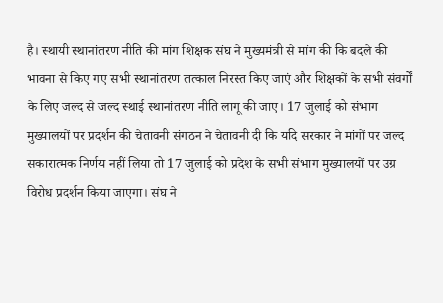है। स्थायी स्थानांतरण नीति की मांग शिक्षक संघ ने मुख्यमंत्री से मांग की कि बदले की भावना से किए गए सभी स्थानांतरण तत्काल निरस्त किए जाएं और शिक्षकों के सभी संवर्गों के लिए जल्द से जल्द स्थाई स्थानांतरण नीति लागू की जाए। 17 जुलाई को संभाग मुख्यालयों पर प्रदर्शन की चेतावनी संगठन ने चेतावनी दी कि यदि सरकार ने मांगों पर जल्द सकारात्मक निर्णय नहीं लिया तो 17 जुलाई को प्रदेश के सभी संभाग मुख्यालयों पर उग्र विरोध प्रदर्शन किया जाएगा। संघ ने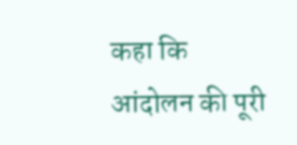कहा कि आंदोलन की पूरी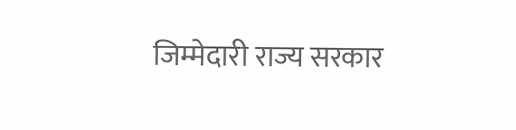जिम्मेदारी राज्य सरकार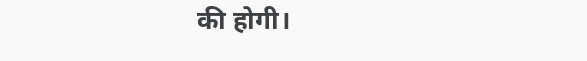की होगी।